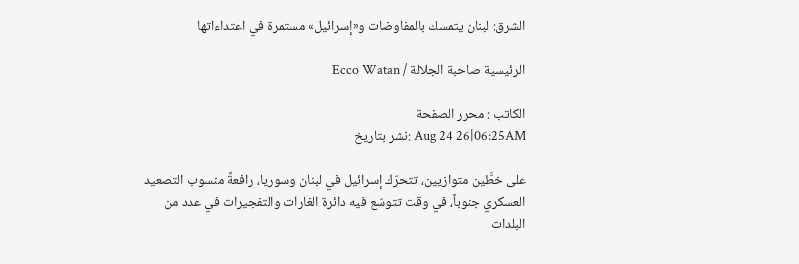الشرق: لبنان يتمسك بالمفاوضات و«إسرائيل» مستمرة في اعتداءاتها

الرئيسية صاحبة الجلالة / Ecco Watan

الكاتب : محرر الصفحة
Aug 24 26|06:25AM :نشر بتاريخ

على خطَّين متوازيين، تتحرّك إسرائيل في لبنان وسوريا، رافعةً منسوب التصعيد العسكري جنوباً، في وقت تتوسّع فيه دائرة الغارات والتفجيرات في عدد من البلدات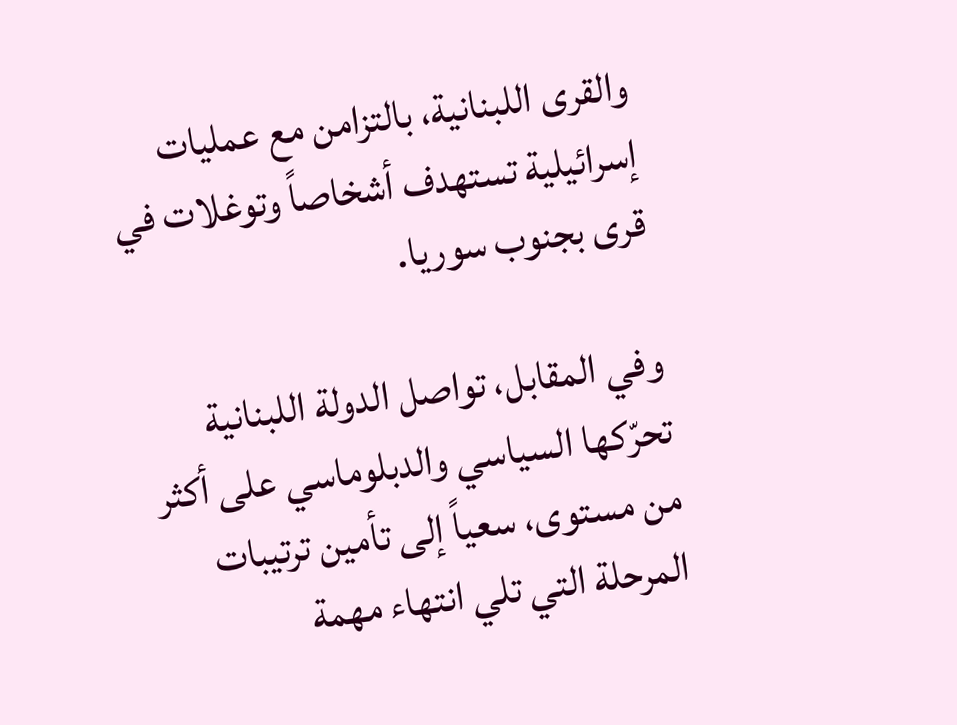والقرى اللبنانية، بالتزامن مع عمليات إسرائيلية تستهدف أشخاصاً وتوغلات في قرى بجنوب سوريا.

وفي المقابل، تواصل الدولة اللبنانية تحرّكها السياسي والدبلوماسي على أكثر من مستوى، سعياً إلى تأمين ترتيبات المرحلة التي تلي انتهاء مهمة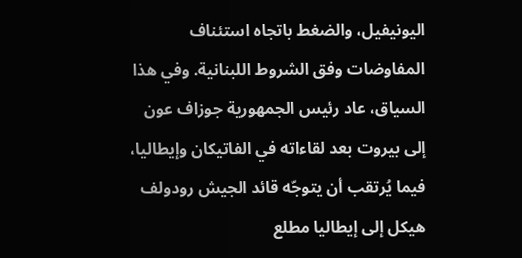اليونيفيل، والضغط باتجاه استئناف المفاوضات وفق الشروط اللبنانية. وفي هذا السياق، عاد رئيس الجمهورية جوزاف عون إلى بيروت بعد لقاءاته في الفاتيكان وإيطاليا، فيما يُرتقب أن يتوجّه قائد الجيش رودولف هيكل إلى إيطاليا مطلع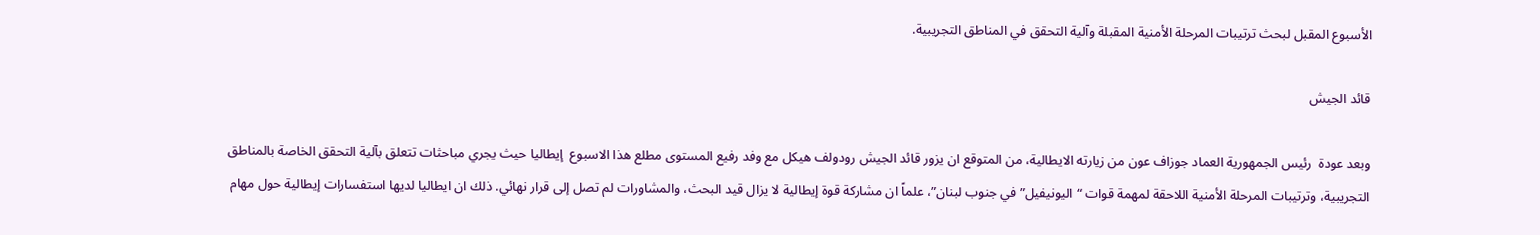الأسبوع المقبل لبحث ترتيبات المرحلة الأمنية المقبلة وآلية التحقق في المناطق التجريبية.

قائد الجيش

وبعد عودة  رئيس الجمهورية العماد جوزاف عون من زيارته الايطالية، من المتوقع ان يزور قائد الجيش رودولف هيكل مع وفد رفيع المستوى مطلع هذا الاسبوع  إيطاليا حيث يجري مباحثات تتعلق بآلية التحقق الخاصة بالمناطق التجريبية، وترتيبات المرحلة الأمنية اللاحقة لمهمة قوات “اليونيفيل” في جنوب لبنان”، علماً ان مشاركة قوة إيطالية لا يزال قيد البحث، والمشاورات لم تصل إلى قرار نهائي. ذلك ان ايطاليا لديها استفسارات إيطالية حول مهام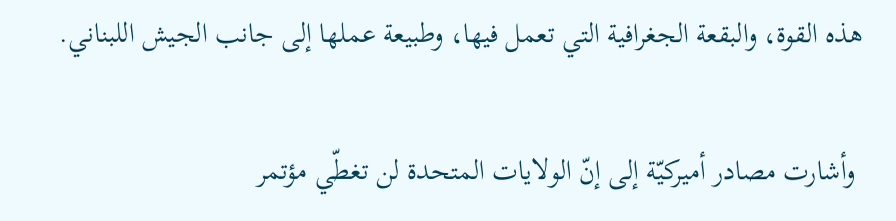هذه القوة، والبقعة الجغرافية التي تعمل فيها، وطبيعة عملها إلى جانب الجيش اللبناني.

 وأشارت مصادر أميركيّة إلى إنّ الولايات المتحدة لن تغطّي مؤتمر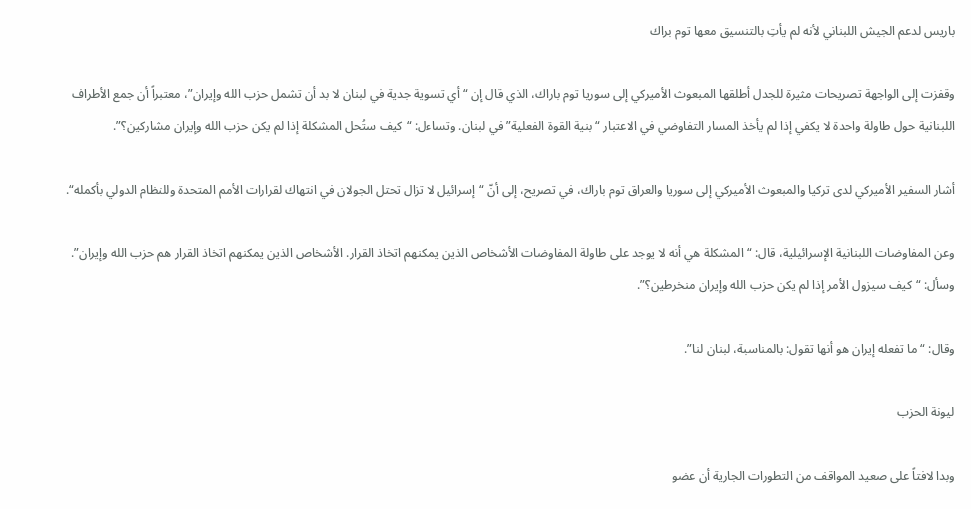باريس لدعم الجيش اللبناني لأنه لم يأتِ بالتنسيق معها توم براك

وقفزت إلى الواجهة تصريحات مثيرة للجدل أطلقها المبعوث الأميركي إلى سوريا توم باراك، الذي قال إن “أي تسوية جدية في لبنان لا بد أن تشمل حزب الله وإيران”، معتبراً أن جمع الأطراف اللبنانية حول طاولة واحدة لا يكفي إذا لم يأخذ المسار التفاوضي في الاعتبار “بنية القوة الفعلية” في لبنان. وتساءل: “كيف ستُحل المشكلة إذا لم يكن حزب الله وإيران مشاركين؟”.

أشار السفير الأميركي لدى تركيا والمبعوث الأميركي إلى سوريا والعراق توم باراك، في تصريح، إلى أنّ “إسرائيل لا تزال تحتل الجولان في انتهاك لقرارات الأمم المتحدة وللنظام الدولي بأكمله“.

وعن المفاوضات اللبنانية الإسرائيلية، قال: “المشكلة هي أنه لا يوجد على طاولة المفاوضات الأشخاص الذين يمكنهم اتخاذ القرار. الأشخاص الذين يمكنهم اتخاذ القرار هم حزب الله وإيران”. وسأل: “كيف سيزول الأمر إذا لم يكن حزب الله وإيران منخرطين؟”.

وقال: “ما تفعله إيران هو أنها تقول: بالمناسبة، لبنان لنا”.

ليونة الحزب

وبدا لافتاً على صعيد المواقف من التطورات الجارية أن عضو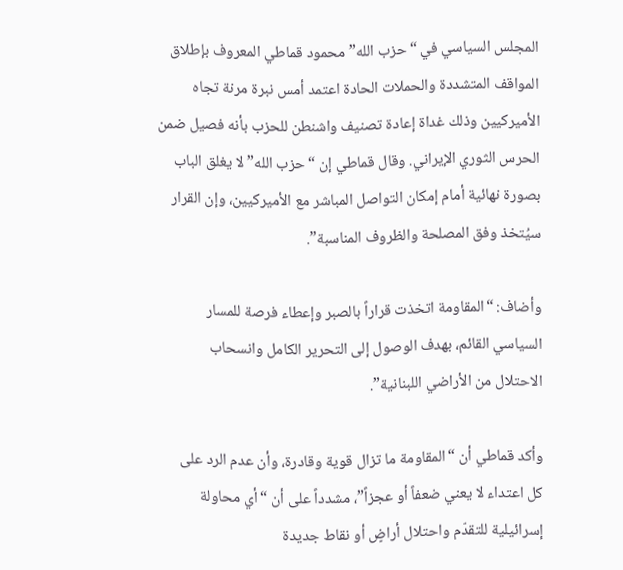المجلس السياسي في “حزب الله” محمود قماطي المعروف بإطلاق المواقف المتشددة والحملات الحادة اعتمد أمس نبرة مرنة تجاه الأميركيين وذلك غداة إعادة تصنيف واشنطن للحزب بأنه فصيل ضمن الحرس الثوري الإيراني. وقال قماطي إن “حزب الله” لا يغلق الباب بصورة نهائية أمام إمكان التواصل المباشر مع الأميركيين، وإن القرار سيُتخذ وفق المصلحة والظروف المناسبة”.

وأضاف: “المقاومة اتخذت قراراً بالصبر وإعطاء فرصة للمسار السياسي القائم، بهدف الوصول إلى التحرير الكامل وانسحاب الاحتلال من الأراضي اللبنانية”.

وأكد قماطي أن “المقاومة ما تزال قوية وقادرة، وأن عدم الرد على كل اعتداء لا يعني ضعفاً أو عجزاً”، مشدداً على أن “أي محاولة إسرائيلية للتقدّم واحتلال أراضٍ أو نقاط جديدة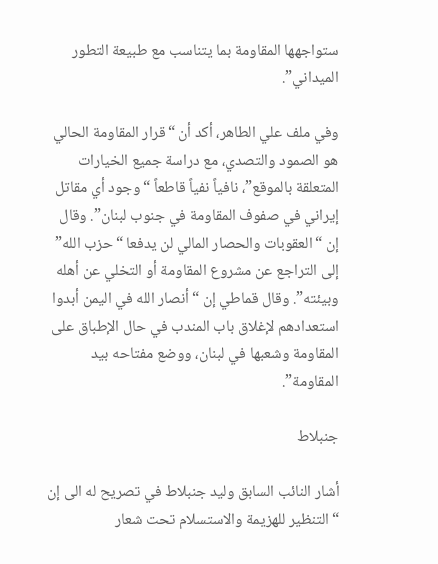ستواجهها المقاومة بما يتناسب مع طبيعة التطور الميداني”.

وفي ملف علي الطاهر، أكد أن “قرار المقاومة الحالي هو الصمود والتصدي، مع دراسة جميع الخيارات المتعلقة بالموقع”، نافياً نفياً قاطعاً “وجود أي مقاتل إيراني في صفوف المقاومة في جنوب لبنان”. وقال إن “العقوبات والحصار المالي لن يدفعا “حزب الله” إلى التراجع عن مشروع المقاومة أو التخلي عن أهله وبيئته”. وقال قماطي إن “أنصار الله في اليمن أبدوا استعدادهم لإغلاق باب المندب في حال الإطباق على المقاومة وشعبها في لبنان، ووضع مفتاحه بيد المقاومة”.

جنبلاط

أشار النائب السابق وليد جنبلاط في تصريح له الى إن “التنظير للهزيمة والاستسلام تحت شعار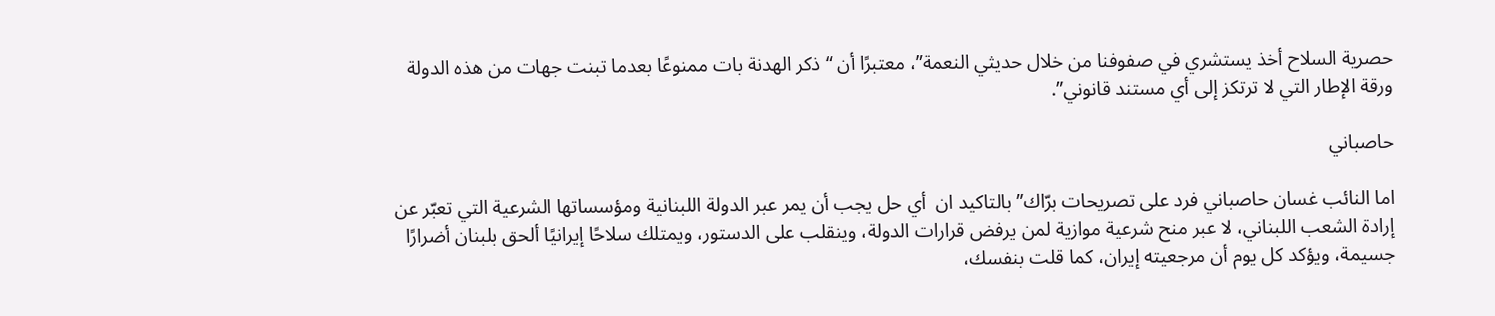حصرية السلاح أخذ يستشري في صفوفنا من خلال حديثي النعمة”، معتبرًا أن “ذكر الهدنة بات ممنوعًا بعدما تبنت جهات من هذه الدولة ورقة الإطار التي لا ترتكز إلى أي مستند قانوني”.

حاصباني

اما النائب غسان حاصباني فرد على تصريحات برّاك” بالتاكيد ان  أي حل يجب أن يمر عبر الدولة اللبنانية ومؤسساتها الشرعية التي تعبّر عن إرادة الشعب اللبناني، لا عبر منح شرعية موازية لمن يرفض قرارات الدولة، وينقلب على الدستور، ويمتلك سلاحًا إيرانيًا ألحق بلبنان أضرارًا جسيمة، ويؤكد كل يوم أن مرجعيته إيران، كما قلت بنفسك،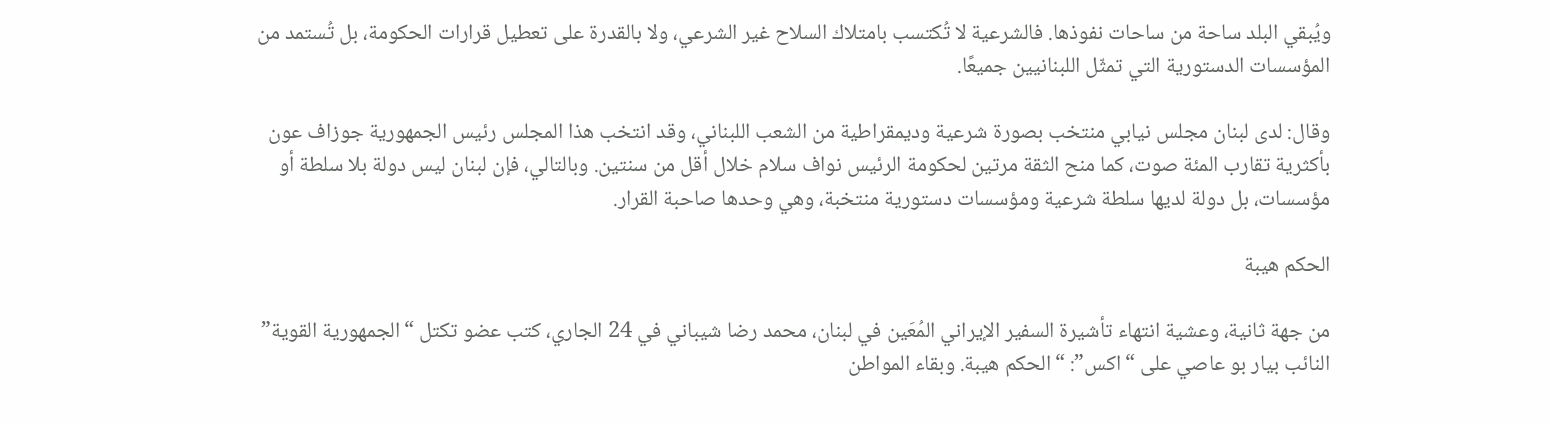ويُبقي البلد ساحة من ساحات نفوذها. فالشرعية لا تُكتسب بامتلاك السلاح غير الشرعي، ولا بالقدرة على تعطيل قرارات الحكومة، بل تُستمد من المؤسسات الدستورية التي تمثّل اللبنانيين جميعًا.

وقال: لدى لبنان مجلس نيابي منتخب بصورة شرعية وديمقراطية من الشعب اللبناني، وقد انتخب هذا المجلس رئيس الجمهورية جوزاف عون بأكثرية تقارب المئة صوت، كما منح الثقة مرتين لحكومة الرئيس نواف سلام خلال أقل من سنتين. وبالتالي، فإن لبنان ليس دولة بلا سلطة أو مؤسسات، بل دولة لديها سلطة شرعية ومؤسسات دستورية منتخبة، وهي وحدها صاحبة القرار.

الحكم هيبة

من جهة ثانية، وعشية انتهاء تأشيرة السفير الإيراني المُعَين في لبنان، محمد رضا شيباني في 24 الجاري، كتب عضو تكتل “الجمهورية القوية” النائب بيار بو عاصي على “اكس”: “الحكم هيبة. وبقاء المواطن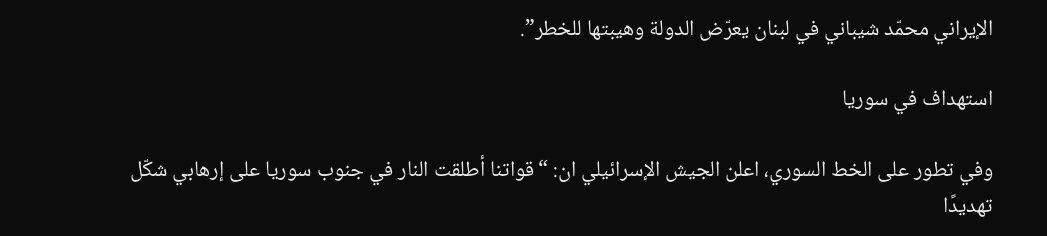الإيراني محمّد شيباني في لبنان يعرّض الدولة وهيبتها للخطر”.

استهداف في سوريا

وفي تطور على الخط السوري، اعلن الجيش الإسرائيلي ان: “قواتنا أطلقت النار في جنوب سوريا على إرهابي شكّل تهديدًا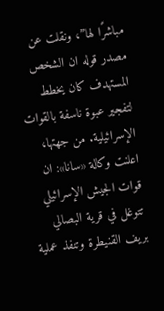مباشرًا لها”، ونقلت عن مصدر قوله ان الشخص المستهدف كان يخطط لتفجير عبوة ناسفة بالقوات الإسرائيلية. من جهتها، اعلنت وكالة «سانا»: ان قوات الجيش الإسرائيلي تتوغل في قرية البصالي بريف القنيطرة وتنفذ عملية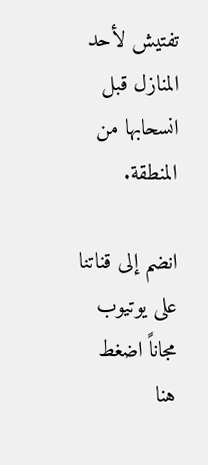تفتيش لأحد المنازل قبل انسحابها من المنطقة.

انضم إلى قناتنا على يوتيوب مجاناً اضغط هنا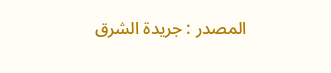المصدر : جريدة الشرق